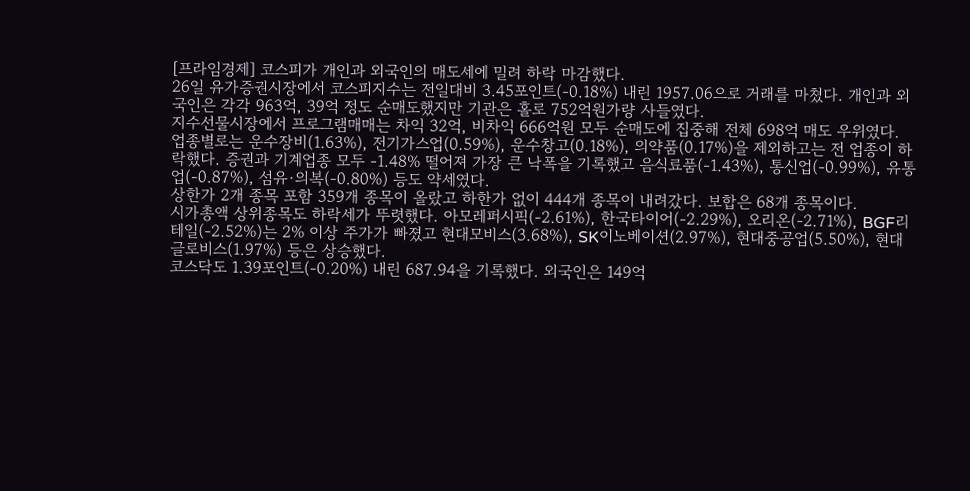[프라임경제] 코스피가 개인과 외국인의 매도세에 밀려 하락 마감했다.
26일 유가증권시장에서 코스피지수는 전일대비 3.45포인트(-0.18%) 내린 1957.06으로 거래를 마쳤다. 개인과 외국인은 각각 963억, 39억 정도 순매도했지만 기관은 홀로 752억원가량 사들였다.
지수선물시장에서 프로그램매매는 차익 32억, 비차익 666억원 모두 순매도에 집중해 전체 698억 매도 우위였다.
업종별로는 운수장비(1.63%), 전기가스업(0.59%), 운수창고(0.18%), 의약품(0.17%)을 제외하고는 전 업종이 하락했다. 증권과 기계업종 모두 -1.48% 떨어져 가장 큰 낙폭을 기록했고 음식료품(-1.43%), 통신업(-0.99%), 유통업(-0.87%), 섬유·의복(-0.80%) 등도 약세였다.
상한가 2개 종목 포함 359개 종목이 올랐고 하한가 없이 444개 종목이 내려갔다. 보합은 68개 종목이다.
시가총액 상위종목도 하락세가 뚜렷했다. 아모레퍼시픽(-2.61%), 한국타이어(-2.29%), 오리온(-2.71%), BGF리테일(-2.52%)는 2% 이상 주가가 빠졌고 현대모비스(3.68%), SK이노베이션(2.97%), 현대중공업(5.50%), 현대글로비스(1.97%) 등은 상승했다.
코스닥도 1.39포인트(-0.20%) 내린 687.94을 기록했다. 외국인은 149억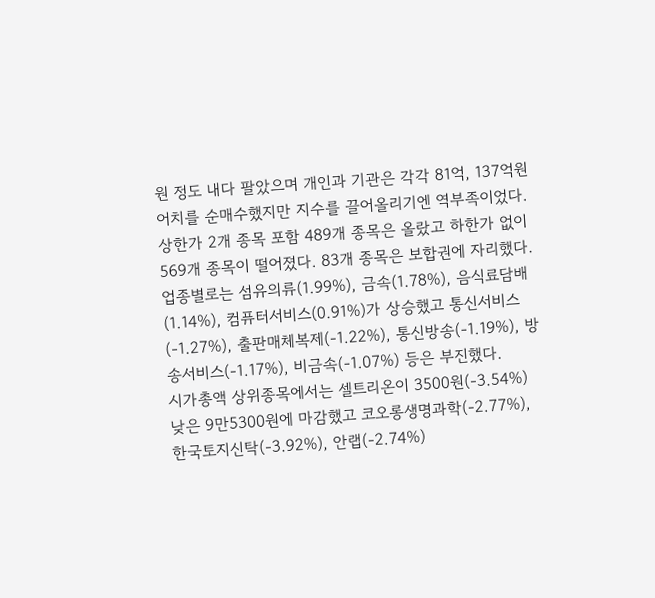원 정도 내다 팔았으며 개인과 기관은 각각 81억, 137억원어치를 순매수했지만 지수를 끌어올리기엔 역부족이었다.
상한가 2개 종목 포함 489개 종목은 올랐고 하한가 없이 569개 종목이 떨어졌다. 83개 종목은 보합권에 자리했다.
업종별로는 섬유의류(1.99%), 금속(1.78%), 음식료담배(1.14%), 컴퓨터서비스(0.91%)가 상승했고 통신서비스(-1.27%), 출판매체복제(-1.22%), 통신방송(-1.19%), 방송서비스(-1.17%), 비금속(-1.07%) 등은 부진했다.
시가총액 상위종목에서는 셀트리온이 3500원(-3.54%) 낮은 9만5300원에 마감했고 코오롱생명과학(-2.77%), 한국토지신탁(-3.92%), 안랩(-2.74%)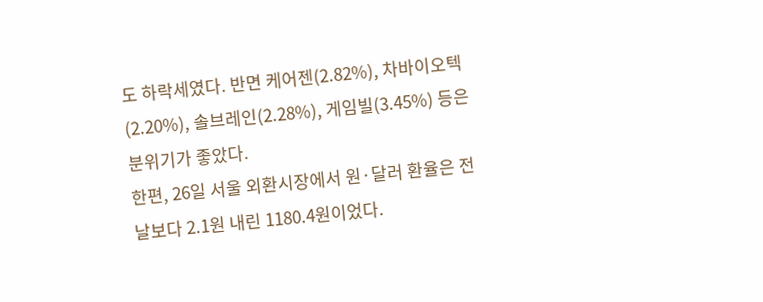도 하락세였다. 반면 케어젠(2.82%), 차바이오텍(2.20%), 솔브레인(2.28%), 게임빌(3.45%) 등은 분위기가 좋았다.
한편, 26일 서울 외환시장에서 원·달러 환율은 전날보다 2.1원 내린 1180.4원이었다.